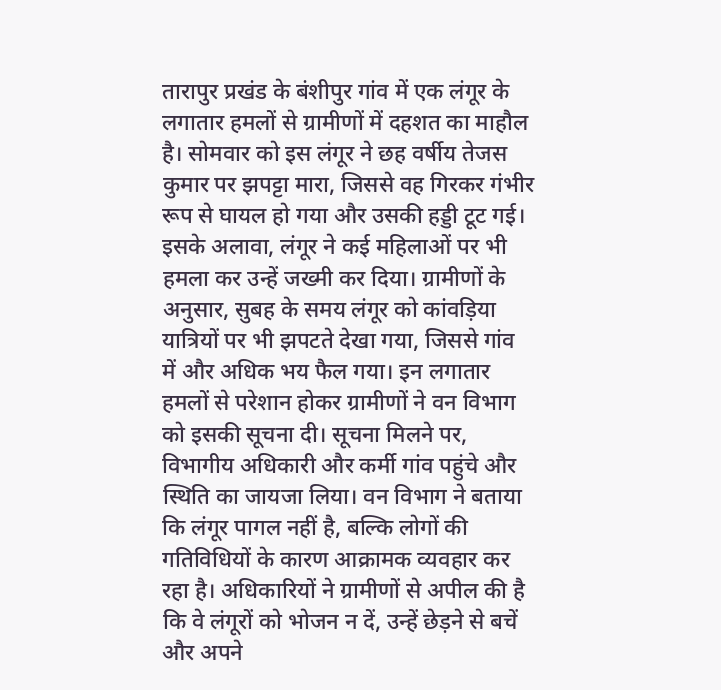तारापुर प्रखंड के बंशीपुर गांव में एक लंगूर के लगातार हमलों से ग्रामीणों में दहशत का माहौल है। सोमवार को इस लंगूर ने छह वर्षीय तेजस कुमार पर झपट्टा मारा, जिससे वह गिरकर गंभीर रूप से घायल हो गया और उसकी हड्डी टूट गई। इसके अलावा, लंगूर ने कई महिलाओं पर भी हमला कर उन्हें जख्मी कर दिया। ग्रामीणों के अनुसार, सुबह के समय लंगूर को कांवड़िया यात्रियों पर भी झपटते देखा गया, जिससे गांव में और अधिक भय फैल गया। इन लगातार हमलों से परेशान होकर ग्रामीणों ने वन विभाग को इसकी सूचना दी। सूचना मिलने पर, विभागीय अधिकारी और कर्मी गांव पहुंचे और स्थिति का जायजा लिया। वन विभाग ने बताया कि लंगूर पागल नहीं है, बल्कि लोगों की गतिविधियों के कारण आक्रामक व्यवहार कर रहा है। अधिकारियों ने ग्रामीणों से अपील की है कि वे लंगूरों को भोजन न दें, उन्हें छेड़ने से बचें और अपने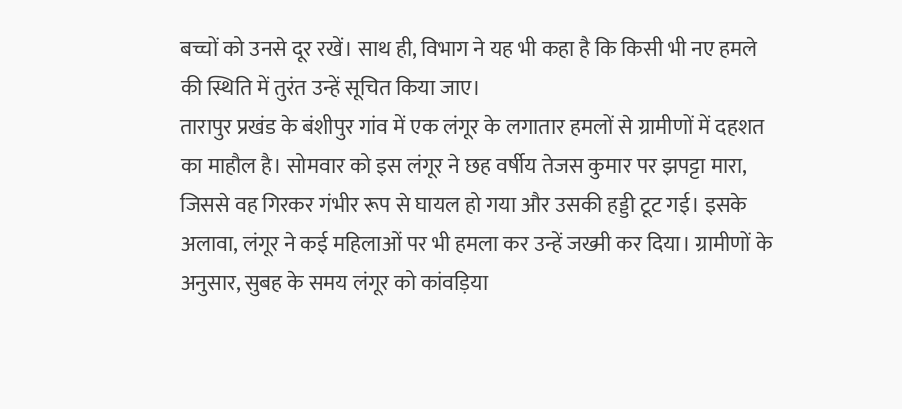बच्चों को उनसे दूर रखें। साथ ही, विभाग ने यह भी कहा है कि किसी भी नए हमले की स्थिति में तुरंत उन्हें सूचित किया जाए।
तारापुर प्रखंड के बंशीपुर गांव में एक लंगूर के लगातार हमलों से ग्रामीणों में दहशत का माहौल है। सोमवार को इस लंगूर ने छह वर्षीय तेजस कुमार पर झपट्टा मारा, जिससे वह गिरकर गंभीर रूप से घायल हो गया और उसकी हड्डी टूट गई। इसके अलावा, लंगूर ने कई महिलाओं पर भी हमला कर उन्हें जख्मी कर दिया। ग्रामीणों के अनुसार, सुबह के समय लंगूर को कांवड़िया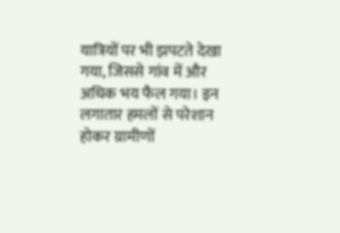यात्रियों पर भी झपटते देखा गया, जिससे गांव में और अधिक भय फैल गया। इन लगातार हमलों से परेशान होकर ग्रामीणों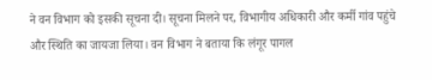ने वन विभाग को इसकी सूचना दी। सूचना मिलने पर, विभागीय अधिकारी और कर्मी गांव पहुंचे और स्थिति का जायजा लिया। वन विभाग ने बताया कि लंगूर पागल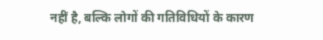नहीं है, बल्कि लोगों की गतिविधियों के कारण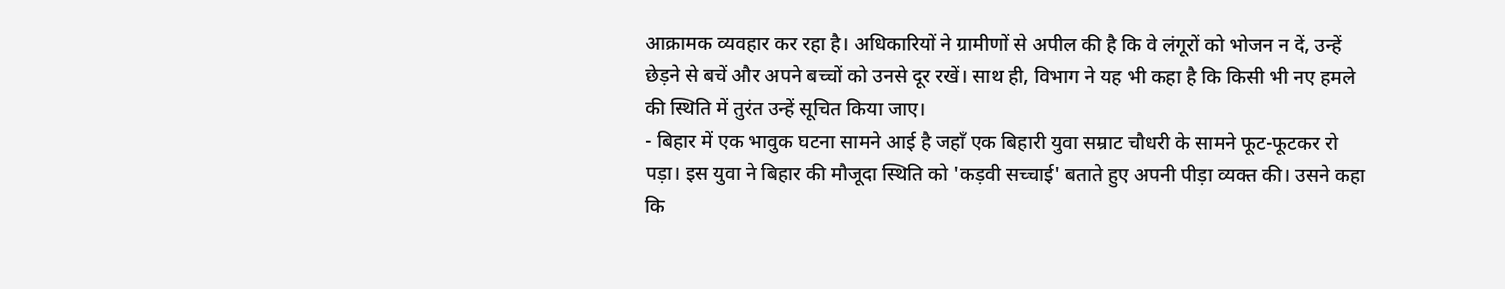आक्रामक व्यवहार कर रहा है। अधिकारियों ने ग्रामीणों से अपील की है कि वे लंगूरों को भोजन न दें, उन्हें छेड़ने से बचें और अपने बच्चों को उनसे दूर रखें। साथ ही, विभाग ने यह भी कहा है कि किसी भी नए हमले की स्थिति में तुरंत उन्हें सूचित किया जाए।
- बिहार में एक भावुक घटना सामने आई है जहाँ एक बिहारी युवा सम्राट चौधरी के सामने फूट-फूटकर रो पड़ा। इस युवा ने बिहार की मौजूदा स्थिति को 'कड़वी सच्चाई' बताते हुए अपनी पीड़ा व्यक्त की। उसने कहा कि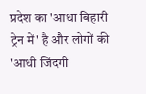प्रदेश का 'आधा बिहारी ट्रेन में' है और लोगों की 'आधी जिंदगी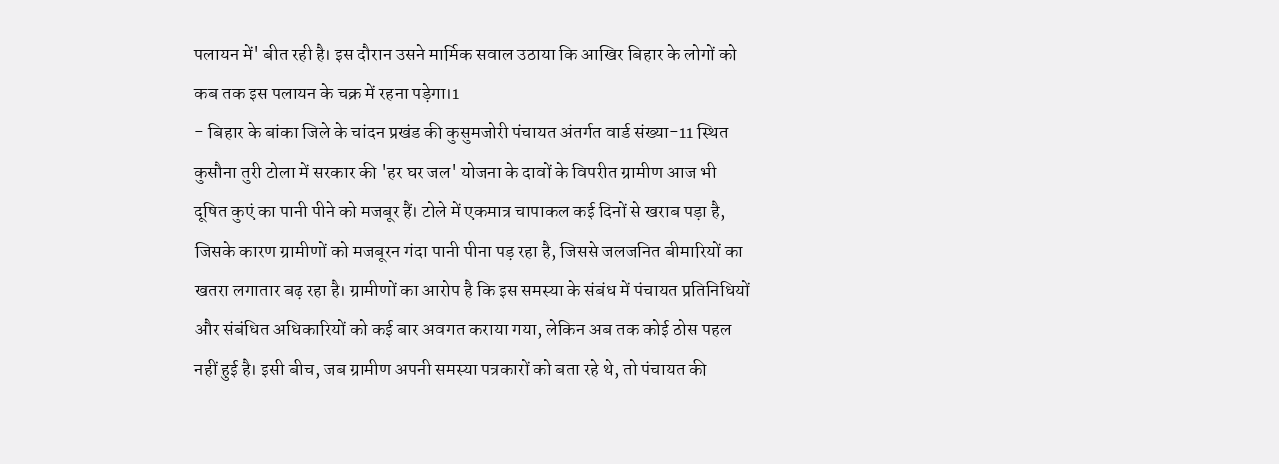पलायन में' बीत रही है। इस दौरान उसने मार्मिक सवाल उठाया कि आखिर बिहार के लोगों को कब तक इस पलायन के चक्र में रहना पड़ेगा।1
- बिहार के बांका जिले के चांदन प्रखंड की कुसुमजोरी पंचायत अंतर्गत वार्ड संख्या-11 स्थित कुसौना तुरी टोला में सरकार की 'हर घर जल' योजना के दावों के विपरीत ग्रामीण आज भी दूषित कुएं का पानी पीने को मजबूर हैं। टोले में एकमात्र चापाकल कई दिनों से खराब पड़ा है, जिसके कारण ग्रामीणों को मजबूरन गंदा पानी पीना पड़ रहा है, जिससे जलजनित बीमारियों का खतरा लगातार बढ़ रहा है। ग्रामीणों का आरोप है कि इस समस्या के संबंध में पंचायत प्रतिनिधियों और संबंधित अधिकारियों को कई बार अवगत कराया गया, लेकिन अब तक कोई ठोस पहल नहीं हुई है। इसी बीच, जब ग्रामीण अपनी समस्या पत्रकारों को बता रहे थे, तो पंचायत की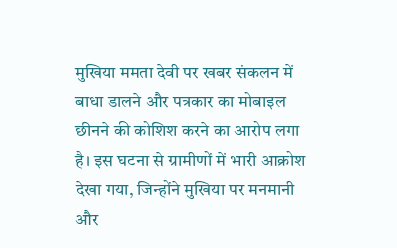मुखिया ममता देवी पर खबर संकलन में बाधा डालने और पत्रकार का मोबाइल छीनने की कोशिश करने का आरोप लगा है। इस घटना से ग्रामीणों में भारी आक्रोश देखा गया, जिन्होंने मुखिया पर मनमानी और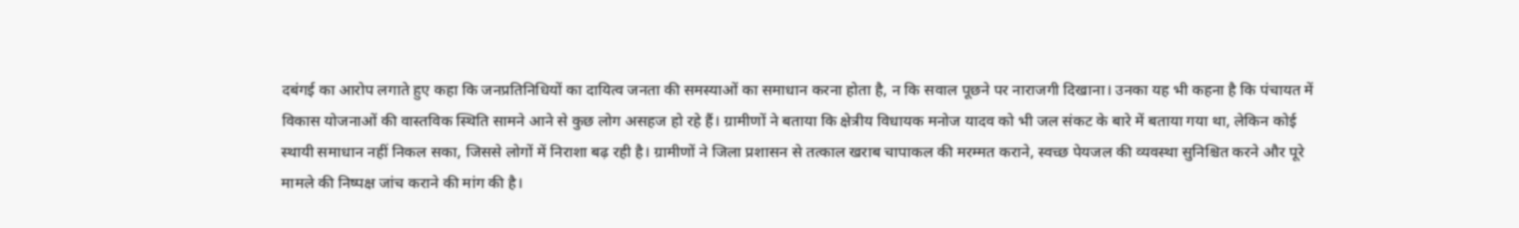दबंगई का आरोप लगाते हुए कहा कि जनप्रतिनिधियों का दायित्व जनता की समस्याओं का समाधान करना होता है, न कि सवाल पूछने पर नाराजगी दिखाना। उनका यह भी कहना है कि पंचायत में विकास योजनाओं की वास्तविक स्थिति सामने आने से कुछ लोग असहज हो रहे हैं। ग्रामीणों ने बताया कि क्षेत्रीय विधायक मनोज यादव को भी जल संकट के बारे में बताया गया था, लेकिन कोई स्थायी समाधान नहीं निकल सका, जिससे लोगों में निराशा बढ़ रही है। ग्रामीणों ने जिला प्रशासन से तत्काल खराब चापाकल की मरम्मत कराने, स्वच्छ पेयजल की व्यवस्था सुनिश्चित करने और पूरे मामले की निष्पक्ष जांच कराने की मांग की है।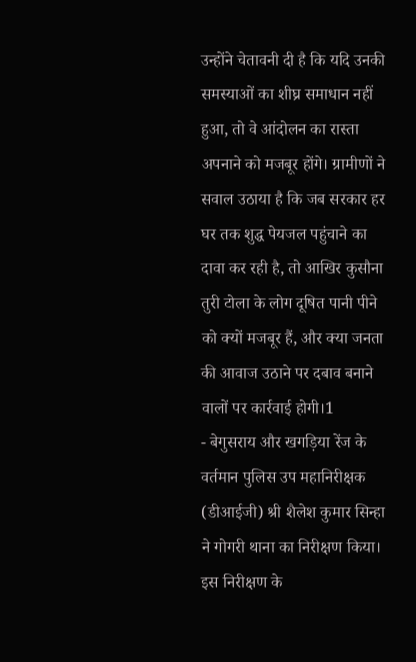उन्होंने चेतावनी दी है कि यदि उनकी समस्याओं का शीघ्र समाधान नहीं हुआ, तो वे आंदोलन का रास्ता अपनाने को मजबूर होंगे। ग्रामीणों ने सवाल उठाया है कि जब सरकार हर घर तक शुद्ध पेयजल पहुंचाने का दावा कर रही है, तो आखिर कुसौना तुरी टोला के लोग दूषित पानी पीने को क्यों मजबूर हैं, और क्या जनता की आवाज उठाने पर दबाव बनाने वालों पर कार्रवाई होगी।1
- बेगुसराय और खगड़िया रेंज के वर्तमान पुलिस उप महानिरीक्षक (डीआईजी) श्री शैलेश कुमार सिन्हा ने गोगरी थाना का निरीक्षण किया। इस निरीक्षण के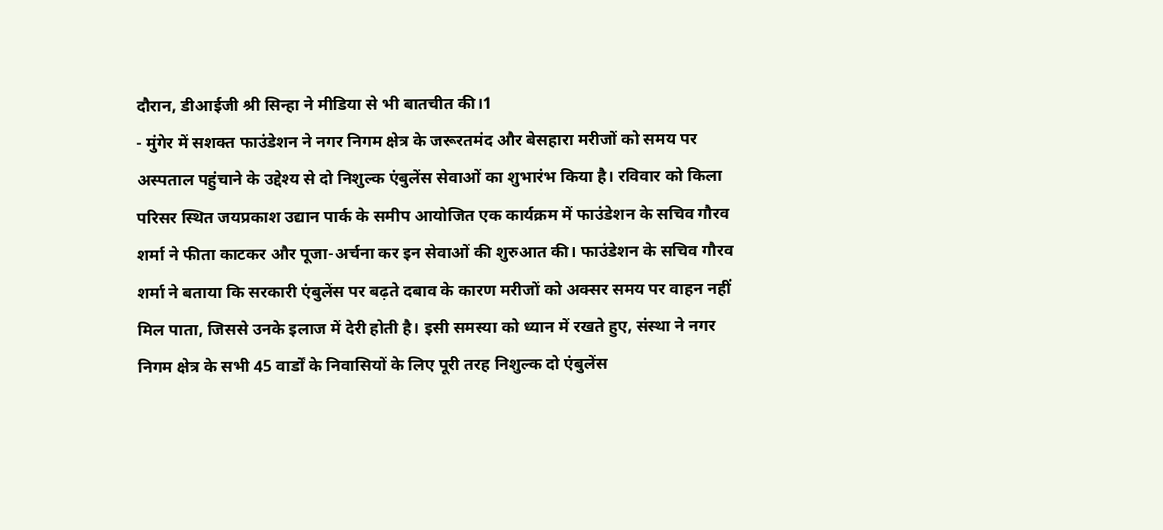दौरान, डीआईजी श्री सिन्हा ने मीडिया से भी बातचीत की।1
- मुंगेर में सशक्त फाउंडेशन ने नगर निगम क्षेत्र के जरूरतमंद और बेसहारा मरीजों को समय पर अस्पताल पहुंचाने के उद्देश्य से दो निशुल्क एंबुलेंस सेवाओं का शुभारंभ किया है। रविवार को किला परिसर स्थित जयप्रकाश उद्यान पार्क के समीप आयोजित एक कार्यक्रम में फाउंडेशन के सचिव गौरव शर्मा ने फीता काटकर और पूजा-अर्चना कर इन सेवाओं की शुरुआत की। फाउंडेशन के सचिव गौरव शर्मा ने बताया कि सरकारी एंबुलेंस पर बढ़ते दबाव के कारण मरीजों को अक्सर समय पर वाहन नहीं मिल पाता, जिससे उनके इलाज में देरी होती है। इसी समस्या को ध्यान में रखते हुए, संस्था ने नगर निगम क्षेत्र के सभी 45 वार्डों के निवासियों के लिए पूरी तरह निशुल्क दो एंबुलेंस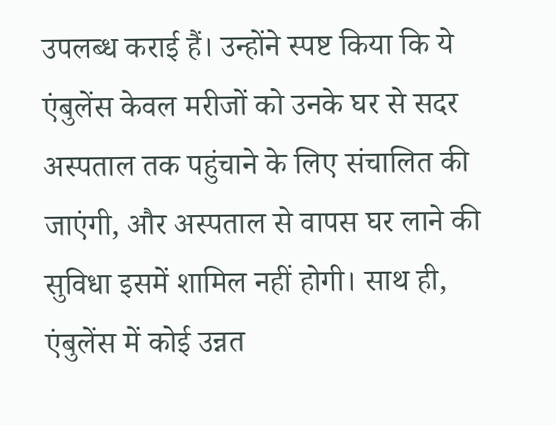उपलब्ध कराई हैं। उन्होंने स्पष्ट किया कि ये एंबुलेंस केवल मरीजों को उनके घर से सदर अस्पताल तक पहुंचाने के लिए संचालित की जाएंगी, और अस्पताल से वापस घर लाने की सुविधा इसमें शामिल नहीं होगी। साथ ही, एंबुलेंस में कोई उन्नत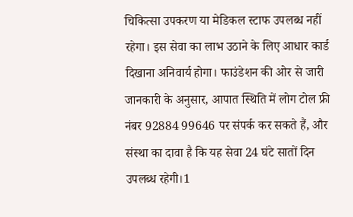चिकित्सा उपकरण या मेडिकल स्टाफ उपलब्ध नहीं रहेगा। इस सेवा का लाभ उठाने के लिए आधार कार्ड दिखाना अनिवार्य होगा। फाउंडेशन की ओर से जारी जानकारी के अनुसार, आपात स्थिति में लोग टोल फ्री नंबर 92884 99646 पर संपर्क कर सकते हैं, और संस्था का दावा है कि यह सेवा 24 घंटे सातों दिन उपलब्ध रहेगी।1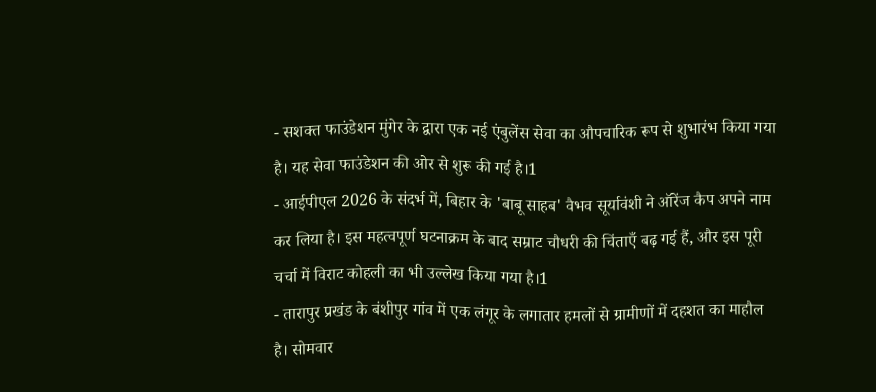- सशक्त फाउंडेशन मुंगेर के द्वारा एक नई एंबुलेंस सेवा का औपचारिक रूप से शुभारंभ किया गया है। यह सेवा फाउंडेशन की ओर से शुरू की गई है।1
- आईपीएल 2026 के संदर्भ में, बिहार के 'बाबू साहब' वैभव सूर्यावंशी ने ऑरेंज कैप अपने नाम कर लिया है। इस महत्वपूर्ण घटनाक्रम के बाद सम्राट चौधरी की चिंताएँ बढ़ गई हैं, और इस पूरी चर्चा में विराट कोहली का भी उल्लेख किया गया है।1
- तारापुर प्रखंड के बंशीपुर गांव में एक लंगूर के लगातार हमलों से ग्रामीणों में दहशत का माहौल है। सोमवार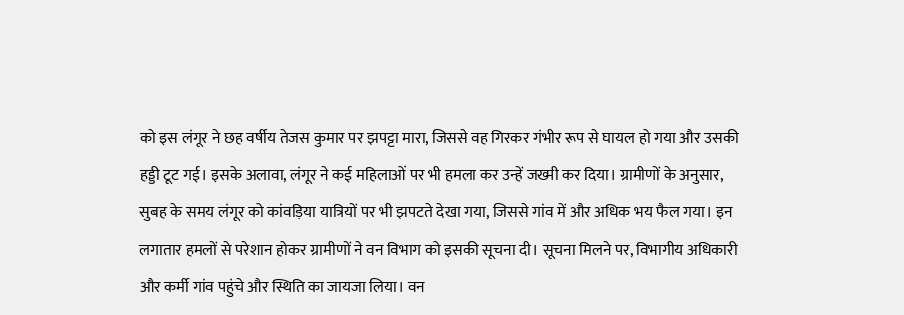को इस लंगूर ने छह वर्षीय तेजस कुमार पर झपट्टा मारा, जिससे वह गिरकर गंभीर रूप से घायल हो गया और उसकी हड्डी टूट गई। इसके अलावा, लंगूर ने कई महिलाओं पर भी हमला कर उन्हें जख्मी कर दिया। ग्रामीणों के अनुसार, सुबह के समय लंगूर को कांवड़िया यात्रियों पर भी झपटते देखा गया, जिससे गांव में और अधिक भय फैल गया। इन लगातार हमलों से परेशान होकर ग्रामीणों ने वन विभाग को इसकी सूचना दी। सूचना मिलने पर, विभागीय अधिकारी और कर्मी गांव पहुंचे और स्थिति का जायजा लिया। वन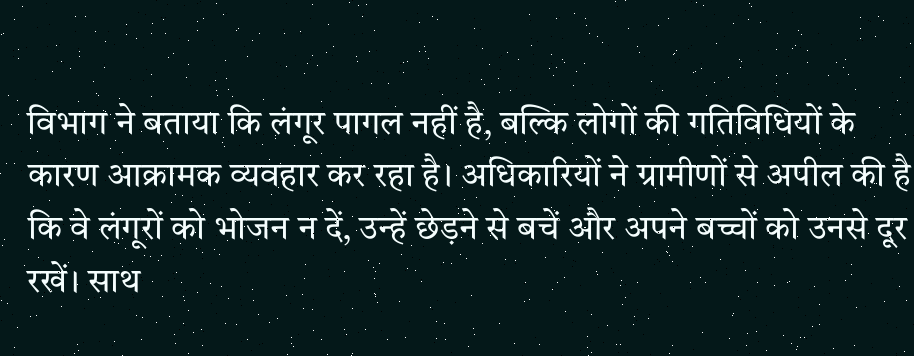विभाग ने बताया कि लंगूर पागल नहीं है, बल्कि लोगों की गतिविधियों के कारण आक्रामक व्यवहार कर रहा है। अधिकारियों ने ग्रामीणों से अपील की है कि वे लंगूरों को भोजन न दें, उन्हें छेड़ने से बचें और अपने बच्चों को उनसे दूर रखें। साथ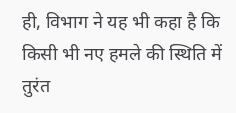ही, विभाग ने यह भी कहा है कि किसी भी नए हमले की स्थिति में तुरंत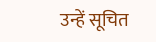उन्हें सूचित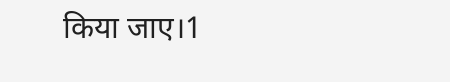किया जाए।1